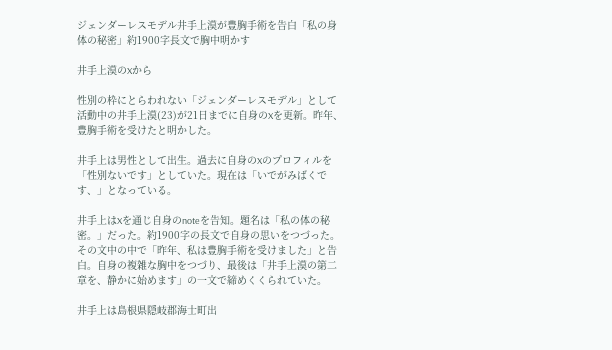ジェンダーレスモデル井手上漠が豊胸手術を告白「私の身体の秘密」約1900字長文で胸中明かす

井手上漠のXから

性別の枠にとらわれない「ジェンダーレスモデル」として活動中の井手上漠(23)が21日までに自身のXを更新。昨年、豊胸手術を受けたと明かした。

井手上は男性として出生。過去に自身のXのプロフィルを「性別ないです」としていた。現在は「いでがみばくです、」となっている。

井手上はXを通じ自身のnoteを告知。題名は「私の体の秘密。」だった。約1900字の長文で自身の思いをつづった。その文中の中で「昨年、私は豊胸手術を受けました」と告白。自身の複雑な胸中をつづり、最後は「井手上漠の第二章を、静かに始めます」の一文で締めくくられていた。

井手上は島根県隠岐郡海士町出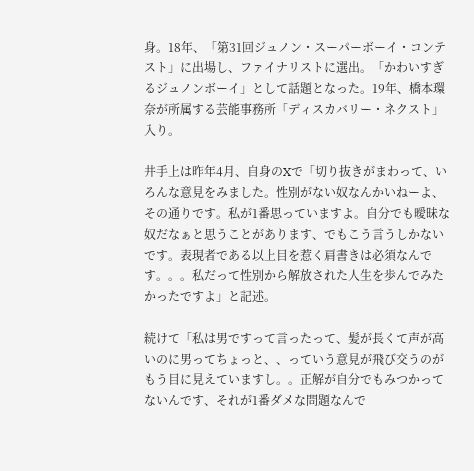身。18年、「第31回ジュノン・スーパーボーイ・コンテスト」に出場し、ファイナリストに選出。「かわいすぎるジュノンボーイ」として話題となった。19年、橋本環奈が所属する芸能事務所「ディスカバリー・ネクスト」入り。

井手上は昨年4月、自身のXで「切り抜きがまわって、いろんな意見をみました。性別がない奴なんかいねーよ、その通りです。私が1番思っていますよ。自分でも曖昧な奴だなぁと思うことがあります、でもこう言うしかないです。表現者である以上目を惹く肩書きは必須なんです。。。私だって性別から解放された人生を歩んでみたかったですよ」と記述。

続けて「私は男ですって言ったって、髪が長くて声が高いのに男ってちょっと、、っていう意見が飛び交うのがもう目に見えていますし。。正解が自分でもみつかってないんです、それが1番ダメな問題なんで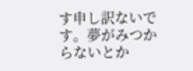す申し訳ないです。夢がみつからないとか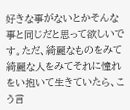好きな事がないとかそんな事と同じだと思って欲しいです。ただ、綺麗なものをみて綺麗な人をみてそれに憧れをい抱いて生きていたら、こう言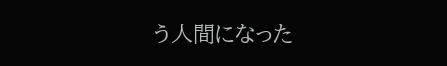う人間になった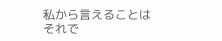私から言えることはそれで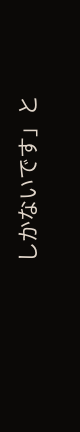しかないです」と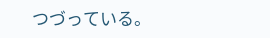つづっている。